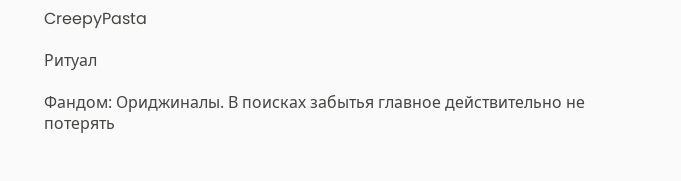CreepyPasta

Ритуал

Фандом: Ориджиналы. В поисках забытья главное действительно не потерять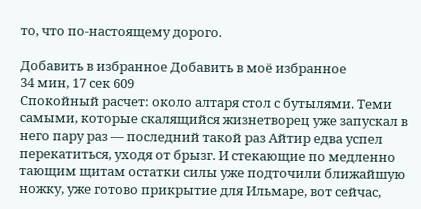то, что по-настоящему дорого.

Добавить в избранное Добавить в моё избранное
34 мин, 17 сек 609
Спокойный расчет: около алтаря стол с бутылями. Теми самыми, которые скалящийся жизнетворец уже запускал в него пару раз — последний такой раз Айтир едва успел перекатиться, уходя от брызг. И стекающие по медленно тающим щитам остатки силы уже подточили ближайшую ножку, уже готово прикрытие для Ильмаре, вот сейчас,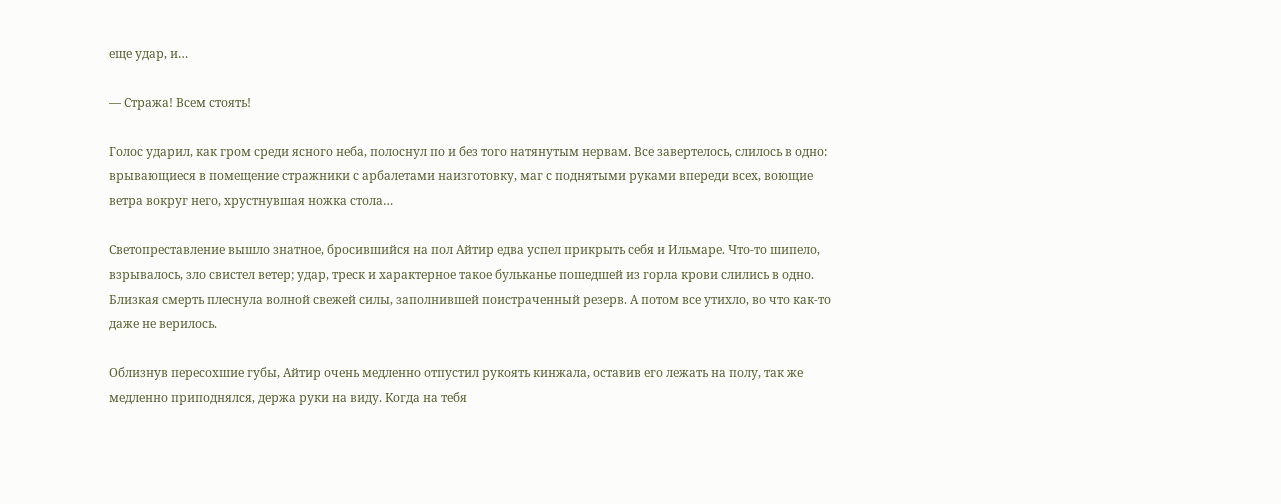еще удар, и…

— Стража! Всем стоять!

Голос ударил, как гром среди ясного неба, полоснул по и без того натянутым нервам. Все завертелось, слилось в одно: врывающиеся в помещение стражники с арбалетами наизготовку, маг с поднятыми руками впереди всех, воющие ветра вокруг него, хрустнувшая ножка стола…

Светопреставление вышло знатное, бросившийся на пол Айтир едва успел прикрыть себя и Ильмаре. Что-то шипело, взрывалось, зло свистел ветер; удар, треск и характерное такое бульканье пошедшей из горла крови слились в одно. Близкая смерть плеснула волной свежей силы, заполнившей поистраченный резерв. А потом все утихло, во что как-то даже не верилось.

Облизнув пересохшие губы, Айтир очень медленно отпустил рукоять кинжала, оставив его лежать на полу, так же медленно приподнялся, держа руки на виду. Когда на тебя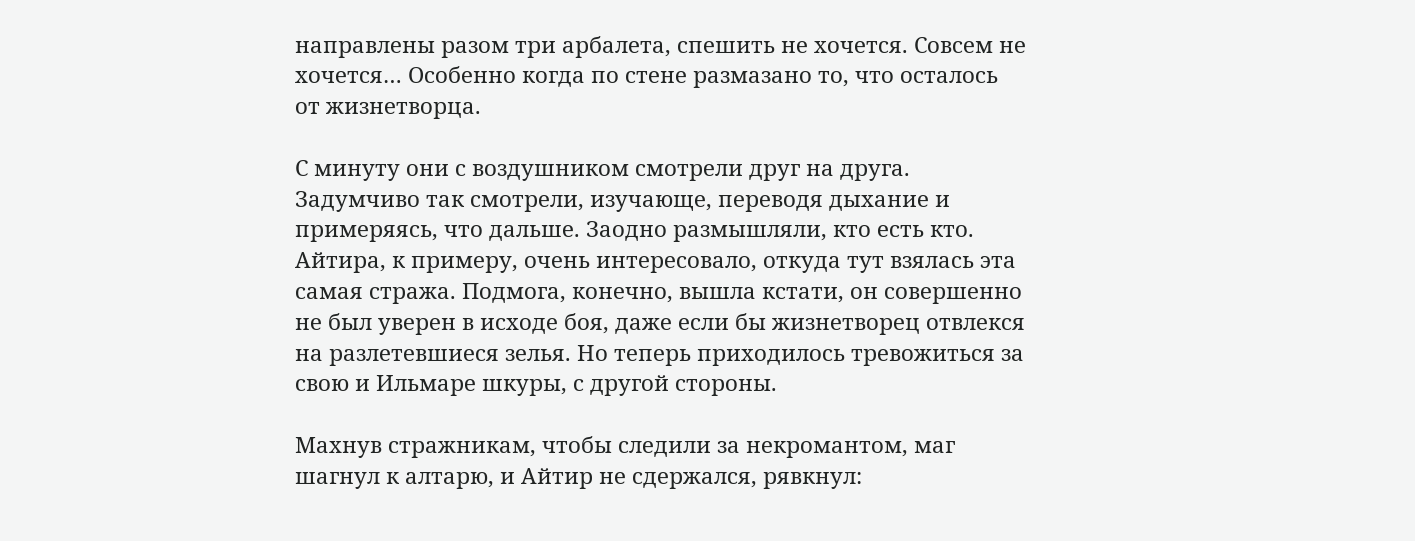направлены разом три арбалета, спешить не хочется. Совсем не хочется… Особенно когда по стене размазано то, что осталось от жизнетворца.

С минуту они с воздушником смотрели друг на друга. Задумчиво так смотрели, изучающе, переводя дыхание и примеряясь, что дальше. Заодно размышляли, кто есть кто. Айтира, к примеру, очень интересовало, откуда тут взялась эта самая стража. Подмога, конечно, вышла кстати, он совершенно не был уверен в исходе боя, даже если бы жизнетворец отвлекся на разлетевшиеся зелья. Но теперь приходилось тревожиться за свою и Ильмаре шкуры, с другой стороны.

Махнув стражникам, чтобы следили за некромантом, маг шагнул к алтарю, и Айтир не сдержался, рявкнул: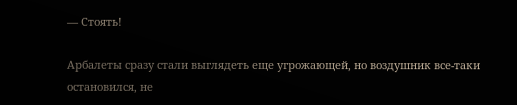— Стоять!

Арбалеты сразу стали выглядеть еще угрожающей, но воздушник все-таки остановился, не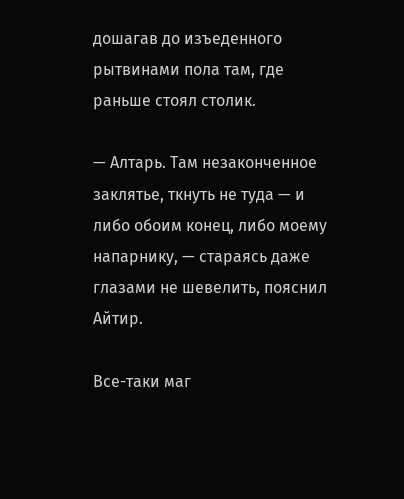дошагав до изъеденного рытвинами пола там, где раньше стоял столик.

— Алтарь. Там незаконченное заклятье, ткнуть не туда — и либо обоим конец, либо моему напарнику, — стараясь даже глазами не шевелить, пояснил Айтир.

Все-таки маг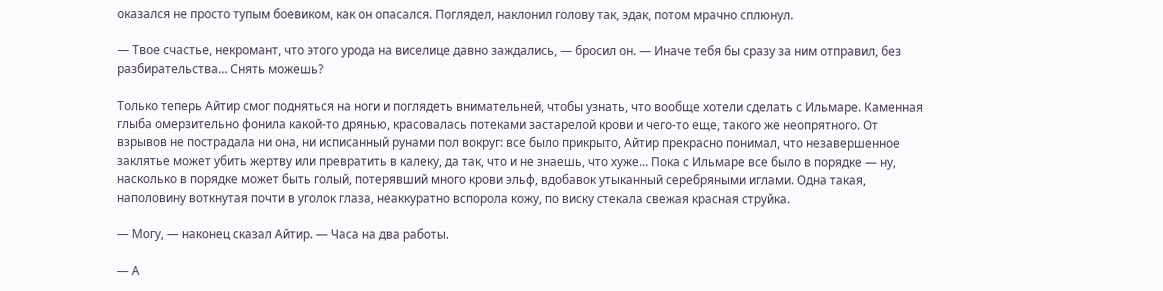оказался не просто тупым боевиком, как он опасался. Поглядел, наклонил голову так, эдак, потом мрачно сплюнул.

— Твое счастье, некромант, что этого урода на виселице давно заждались, — бросил он. — Иначе тебя бы сразу за ним отправил, без разбирательства… Снять можешь?

Только теперь Айтир смог подняться на ноги и поглядеть внимательней, чтобы узнать, что вообще хотели сделать с Ильмаре. Каменная глыба омерзительно фонила какой-то дрянью, красовалась потеками застарелой крови и чего-то еще, такого же неопрятного. От взрывов не пострадала ни она, ни исписанный рунами пол вокруг: все было прикрыто, Айтир прекрасно понимал, что незавершенное заклятье может убить жертву или превратить в калеку, да так, что и не знаешь, что хуже… Пока с Ильмаре все было в порядке — ну, насколько в порядке может быть голый, потерявший много крови эльф, вдобавок утыканный серебряными иглами. Одна такая, наполовину воткнутая почти в уголок глаза, неаккуратно вспорола кожу, по виску стекала свежая красная струйка.

— Могу, — наконец сказал Айтир. — Часа на два работы.

— А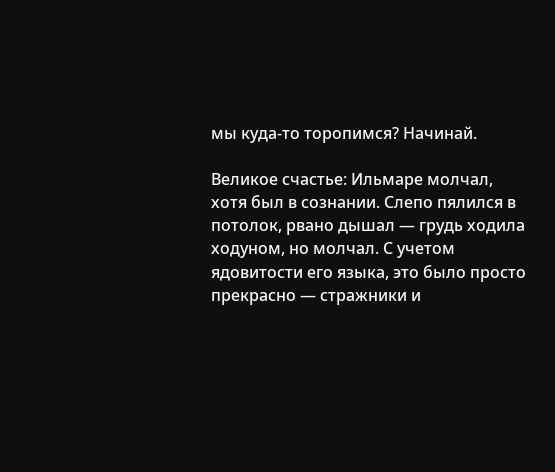мы куда-то торопимся? Начинай.

Великое счастье: Ильмаре молчал, хотя был в сознании. Слепо пялился в потолок, рвано дышал — грудь ходила ходуном, но молчал. С учетом ядовитости его языка, это было просто прекрасно — стражники и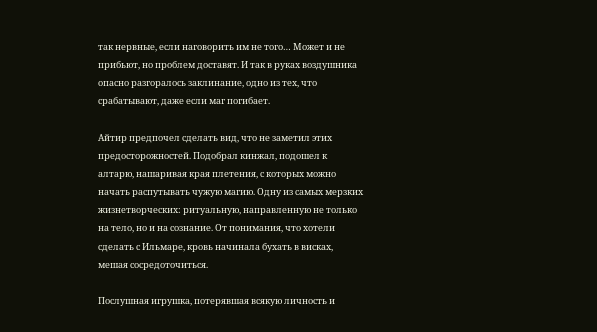так нервные, если наговорить им не того… Может и не прибьют, но проблем доставят. И так в руках воздушника опасно разгоралось заклинание, одно из тех, что срабатывают, даже если маг погибает.

Айтир предпочел сделать вид, что не заметил этих предосторожностей. Подобрал кинжал, подошел к алтарю, нашаривая края плетения, с которых можно начать распутывать чужую магию. Одну из самых мерзких жизнетворческих: ритуальную, направленную не только на тело, но и на сознание. От понимания, что хотели сделать с Ильмаре, кровь начинала бухать в висках, мешая сосредоточиться.

Послушная игрушка, потерявшая всякую личность и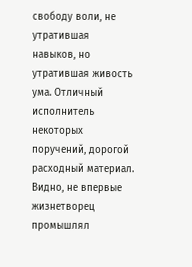свободу воли, не утратившая навыков, но утратившая живость ума. Отличный исполнитель некоторых поручений, дорогой расходный материал. Видно, не впервые жизнетворец промышлял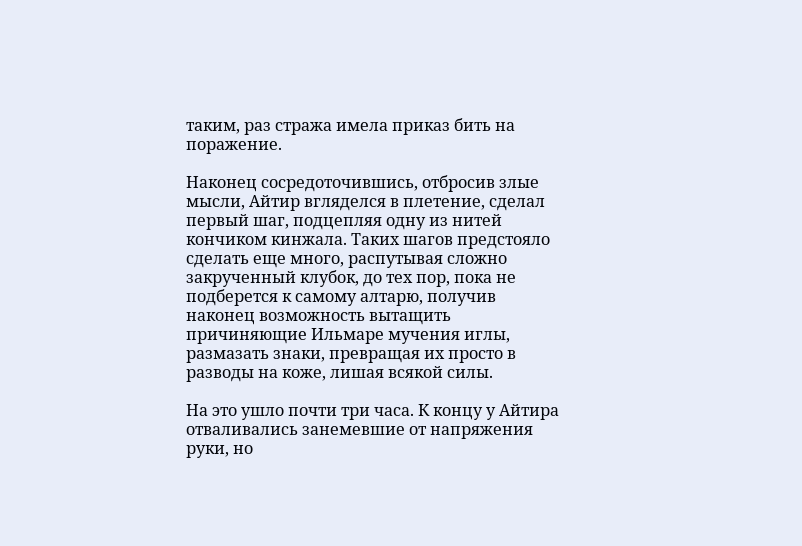таким, раз стража имела приказ бить на поражение.

Наконец сосредоточившись, отбросив злые мысли, Айтир вгляделся в плетение, сделал первый шаг, подцепляя одну из нитей кончиком кинжала. Таких шагов предстояло сделать еще много, распутывая сложно закрученный клубок, до тех пор, пока не подберется к самому алтарю, получив наконец возможность вытащить причиняющие Ильмаре мучения иглы, размазать знаки, превращая их просто в разводы на коже, лишая всякой силы.

На это ушло почти три часа. К концу у Айтира отваливались занемевшие от напряжения руки, но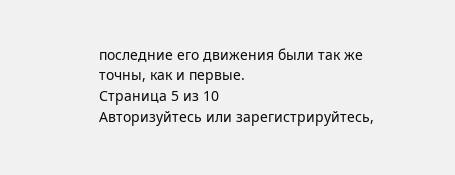последние его движения были так же точны, как и первые.
Страница 5 из 10
Авторизуйтесь или зарегистрируйтесь,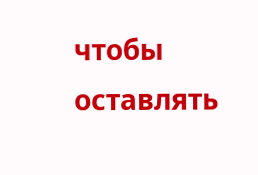чтобы оставлять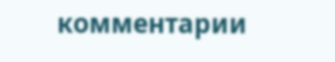комментарии